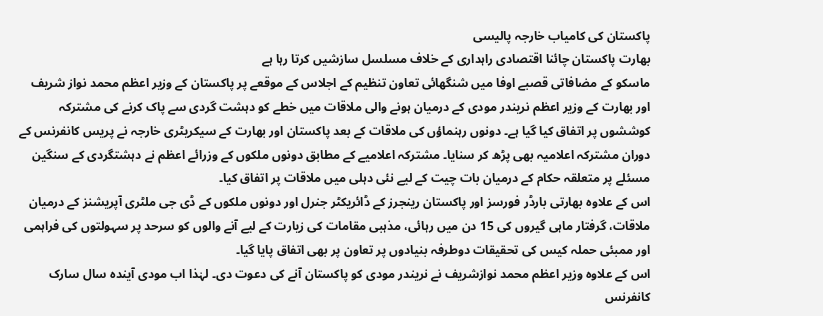پاکستان کی کامیاب خارجہ پالیسی
بھارت پاکستان چائنا اقتصادی راہداری کے خلاف مسلسل سازشیں کرتا رہا ہے
ماسکو کے مضافاتی قصبے اوفا میں شنگھائی تعاون تنظیم کے اجلاس کے موقعے پر پاکستان کے وزیر اعظم محمد نواز شریف اور بھارت کے وزیر اعظم نریندر مودی کے درمیان ہونے والی ملاقات میں خطے کو دہشت گردی سے پاک کرنے کی مشترکہ کوششوں پر اتفاق کیا گیا ہے۔ دونوں رہنماؤں کی ملاقات کے بعد پاکستان اور بھارت کے سیکریٹری خارجہ نے پریس کانفرنس کے دوران مشترکہ اعلامیہ بھی پڑھ کر سنایا۔ مشترکہ اعلامیے کے مطابق دونوں ملکوں کے وزرائے اعظم نے دہشتگردی کے سنگین مسئلے پر متعلقہ حکام کے درمیان بات چیت کے لیے نئی دہلی میں ملاقات پر اتفاق کیا۔
اس کے علاوہ بھارتی بارڈر فورسز اور پاکستان رینجرز کے ڈائریکٹر جنرل اور دونوں ملکوں کے ڈی جی ملٹری آپریشنز کے درمیان ملاقات، گرفتار ماہی گیروں کی 15 دن میں رہائی، مذہبی مقامات کی زیارت کے لیے آنے والوں کو سرحد پر سہولتوں کی فراہمی اور ممبئی حملہ کیس کی تحقیقات دوطرفہ بنیادوں پر تعاون پر بھی اتفاق پایا گیا۔
اس کے علاوہ وزیر اعظم محمد نوازشریف نے نریندر مودی کو پاکستان آنے کی دعوت دی۔ لہٰذا اب مودی آیندہ سال سارک کانفرنس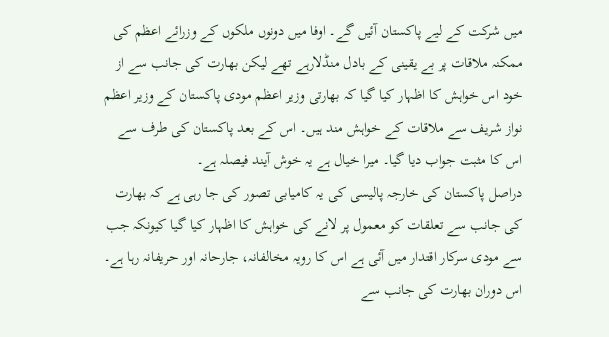میں شرکت کے لیے پاکستان آئیں گے۔ اوفا میں دونوں ملکوں کے وزرائے اعظم کی ممکنہ ملاقات پر بے یقینی کے بادل منڈلارہے تھے لیکن بھارت کی جانب سے از خود اس خواہش کا اظہار کیا گیا کہ بھارتی وزیر اعظم مودی پاکستان کے وزیر اعظم نواز شریف سے ملاقات کے خواہش مند ہیں۔ اس کے بعد پاکستان کی طرف سے اس کا مثبت جواب دیا گیا۔ میرا خیال ہے یہ خوش آیند فیصلہ ہے۔
دراصل پاکستان کی خارجہ پالیسی کی یہ کامیابی تصور کی جا رہی ہے کہ بھارت کی جانب سے تعلقات کو معمول پر لانے کی خواہش کا اظہار کیا گیا کیونکہ جب سے مودی سرکار اقتدار میں آئی ہے اس کا رویہ مخالفانہ، جارحانہ اور حریفانہ رہا ہے۔
اس دوران بھارت کی جانب سے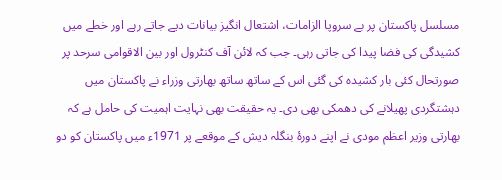مسلسل پاکستان پر بے سروپا الزامات، اشتعال انگیز بیانات دیے جاتے رہے اور خطے میں کشیدگی کی فضا پیدا کی جاتی رہی۔ جب کہ لائن آف کنٹرول اور بین الاقوامی سرحد پر صورتحال کئی بار کشیدہ کی گئی اس کے ساتھ ساتھ بھارتی وزراء نے پاکستان میں دہشتگردی پھیلانے کی دھمکی بھی دی۔ یہ حقیقت بھی نہایت اہمیت کی حامل ہے کہ بھارتی وزیر اعظم مودی نے اپنے دورۂ بنگلہ دیش کے موقعے پر 1971ء میں پاکستان کو دو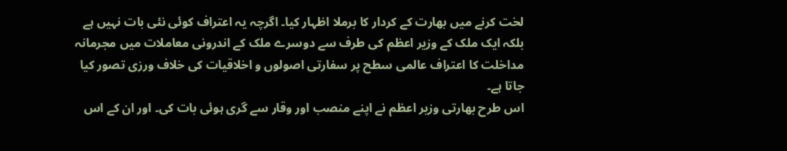لخت کرنے میں بھارت کے کردار کا برملا اظہار کیا۔ اگرچہ یہ اعتراف کوئی نئی بات نہیں ہے بلکہ ایک ملک کے وزیر اعظم کی طرف سے دوسرے ملک کے اندرونی معاملات میں مجرمانہ مداخلت کا اعتراف عالمی سطح پر سفارتی اصولوں و اخلاقیات کی خلاف ورزی تصور کیا جاتا ہے۔
اس طرح بھارتی وزیر اعظم نے اپنے منصب اور وقار سے گری ہوئی بات کی۔ اور ان کے اس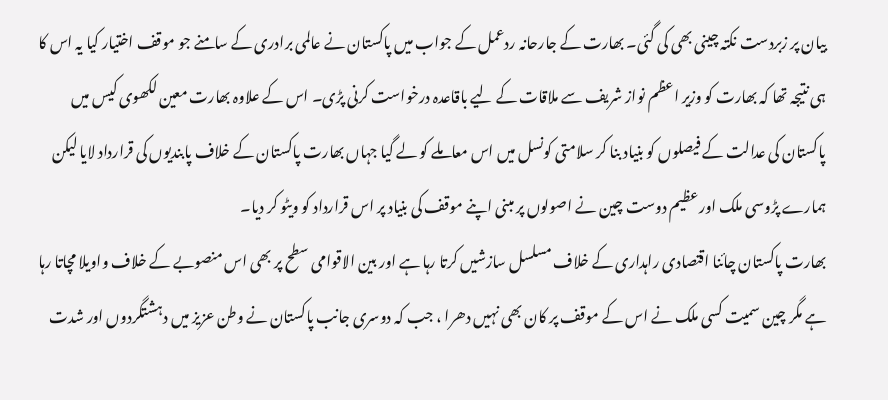بیان پر زبردست نکتہ چینی بھی کی گئی۔ بھارت کے جارحانہ ردعمل کے جواب میں پاکستان نے عالمی برادری کے سامنے جو موقف اختیار کیا یہ اس کا ہی نتیجہ تھا کہ بھارت کو وزیر اعظم نواز شریف سے ملاقات کے لیے باقاعدہ درخواست کرنی پڑی۔ اس کے علاوہ بھارت معین لکھوی کیس میں پاکستان کی عدالت کے فیصلوں کو بنیاد بنا کر سلامتی کونسل میں اس معاملے کو لے گیا جہاں بھارت پاکستان کے خلاف پابندیوں کی قرارداد لایا لیکن ہمارے پڑوسی ملک اور عظیم دوست چین نے اصولوں پر مبنی اپنے موقف کی بنیاد پر اس قرارداد کو ویٹو کر دیا۔
بھارت پاکستان چائنا اقتصادی راہداری کے خلاف مسلسل سازشیں کرتا رہا ہے اور بین الاقوامی سطح پر بھی اس منصوبے کے خلاف واویلا مچاتا رہا ہے مگر چین سمیت کسی ملک نے اس کے موقف پر کان بھی نہیں دھرا ، جب کہ دوسری جانب پاکستان نے وطن عزیز میں دہشتگردوں اور شدت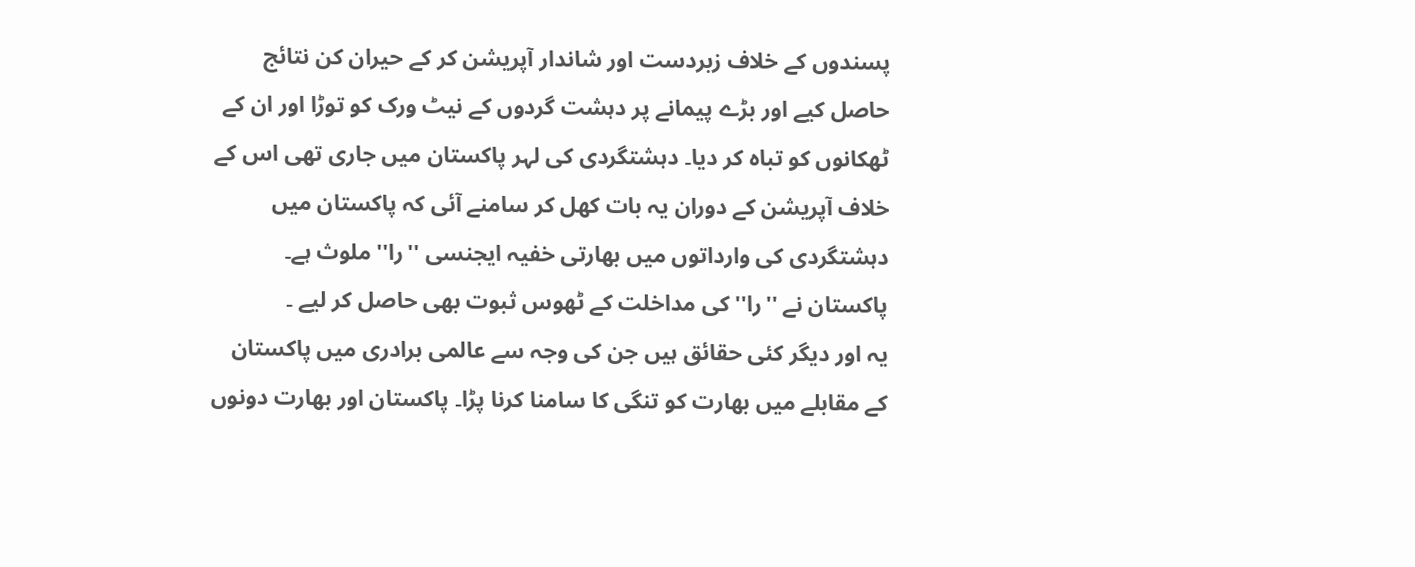پسندوں کے خلاف زبردست اور شاندار آپریشن کر کے حیران کن نتائج حاصل کیے اور بڑے پیمانے پر دہشت گردوں کے نیٹ ورک کو توڑا اور ان کے ٹھکانوں کو تباہ کر دیا۔ دہشتگردی کی لہر پاکستان میں جاری تھی اس کے خلاف آپریشن کے دوران یہ بات کھل کر سامنے آئی کہ پاکستان میں دہشتگردی کی وارداتوں میں بھارتی خفیہ ایجنسی ''را'' ملوث ہے۔ پاکستان نے ''را'' کی مداخلت کے ٹھوس ثبوت بھی حاصل کر لیے ۔
یہ اور دیگر کئی حقائق ہیں جن کی وجہ سے عالمی برادری میں پاکستان کے مقابلے میں بھارت کو تنگی کا سامنا کرنا پڑا۔ پاکستان اور بھارت دونوں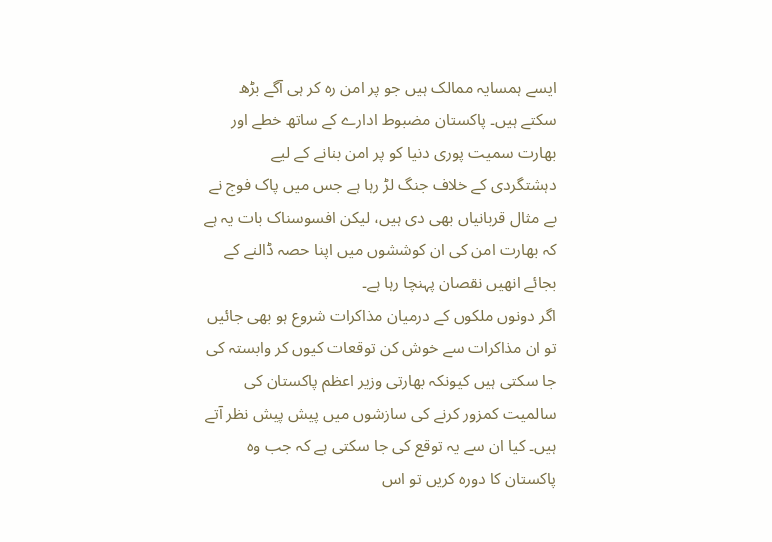ایسے ہمسایہ ممالک ہیں جو پر امن رہ کر ہی آگے بڑھ سکتے ہیں۔ پاکستان مضبوط ادارے کے ساتھ خطے اور بھارت سمیت پوری دنیا کو پر امن بنانے کے لیے دہشتگردی کے خلاف جنگ لڑ رہا ہے جس میں پاک فوج نے بے مثال قربانیاں بھی دی ہیں، لیکن افسوسناک بات یہ ہے کہ بھارت امن کی ان کوششوں میں اپنا حصہ ڈالنے کے بجائے انھیں نقصان پہنچا رہا ہے۔
اگر دونوں ملکوں کے درمیان مذاکرات شروع ہو بھی جائیں تو ان مذاکرات سے خوش کن توقعات کیوں کر وابستہ کی جا سکتی ہیں کیونکہ بھارتی وزیر اعظم پاکستان کی سالمیت کمزور کرنے کی سازشوں میں پیش پیش نظر آتے ہیں۔ کیا ان سے یہ توقع کی جا سکتی ہے کہ جب وہ پاکستان کا دورہ کریں تو اس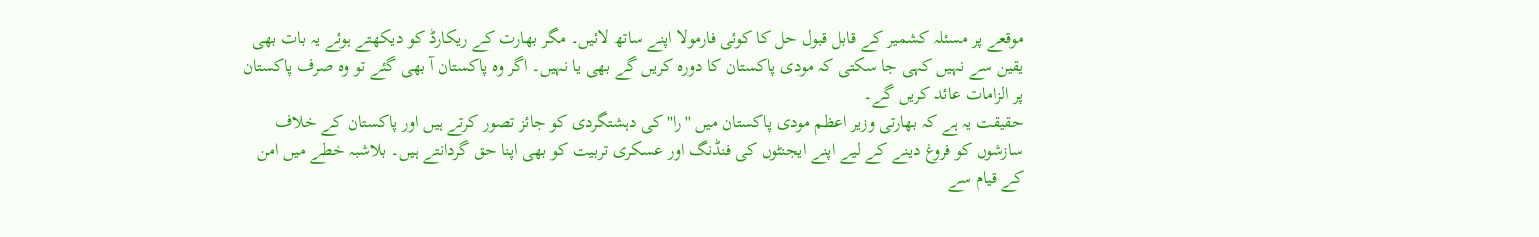موقعے پر مسئلہ کشمیر کے قابل قبول حل کا کوئی فارمولا اپنے ساتھ لائیں۔ مگر بھارت کے ریکارڈ کو دیکھتے ہوئے یہ بات بھی یقین سے نہیں کہی جا سکتی کہ مودی پاکستان کا دورہ کریں گے بھی یا نہیں۔ اگر وہ پاکستان آ بھی گئے تو وہ صرف پاکستان پر الزامات عائد کریں گے۔
حقیقت یہ ہے کہ بھارتی وزیر اعظم مودی پاکستان میں ''را'' کی دہشتگردی کو جائز تصور کرتے ہیں اور پاکستان کے خلاف سازشوں کو فروغ دینے کے لیے اپنے ایجنٹوں کی فنڈنگ اور عسکری تربیت کو بھی اپنا حق گردانتے ہیں۔ بلاشبہ خطے میں امن کے قیام سے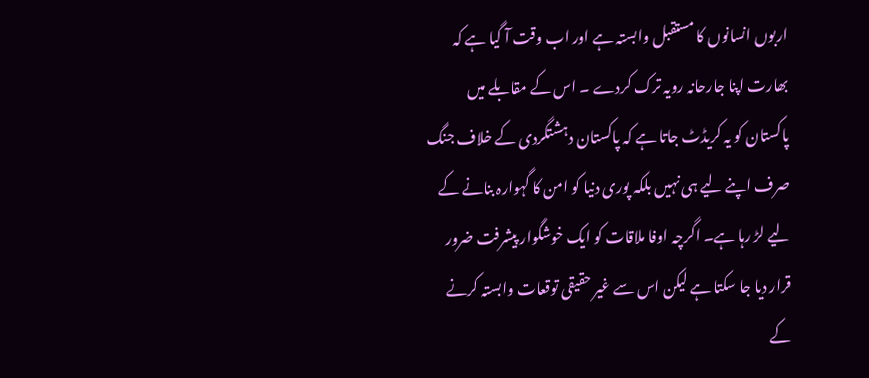اربوں انسانوں کا مستقبل وابستہ ہے اور اب وقت آ گیا ہے کہ بھارت اپنا جارحانہ رویہ ترک کردے ۔ اس کے مقابلے میں پاکستان کو یہ کریڈٹ جاتا ہے کہ پاکستان دہشتگردی کے خلاف جنگ صرف اپنے لیے ہی نہیں بلکہ پوری دنیا کو امن کا گہوارہ بنانے کے لیے لڑ رہا ہے۔ اگرچہ اوفا ملاقات کو ایک خوشگوار پیشرفت ضرور قرار دیا جا سکتا ہے لیکن اس سے غیر حقیقی توقعات وابستہ کرنے کے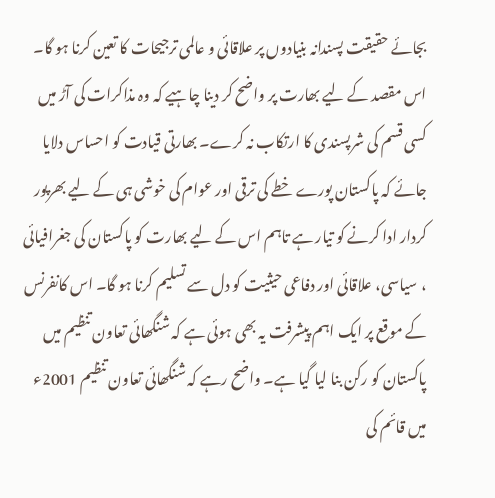بجائے حقیقت پسندانہ بنیادوں پر علاقائی و عالمی ترجیحات کا تعین کرنا ہو گا۔
اس مقصد کے لیے بھارت پر واضح کر دینا چاہیے کہ وہ مذاکرات کی آڑ میں کسی قسم کی شرپسندی کا ارتکاب نہ کرے۔ بھارتی قیادت کو احساس دلایا جائے کہ پاکستان پورے خطے کی ترقی اور عوام کی خوشی ہی کے لیے بھرپور کردار ادا کرنے کو تیار ہے تاہم اس کے لیے بھارت کو پاکستان کی جغرافیائی ، سیاسی، علاقائی اور دفاعی حیثیت کو دل سے تسلیم کرنا ہو گا۔ اس کانفرنس کے موقع پر ایک اہم پیشرفت یہ بھی ہوئی ہے کہ شنگھائی تعاون تنظیم میں پاکستان کو رکن بنا لیا گیا ہے۔ واضح رہے کہ شنگھائی تعاون تنظیم 2001ء میں قائم کی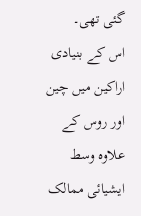گئی تھی۔
اس کے بنیادی اراکین میں چین اور روس کے علاوہ وسط ایشیائی ممالک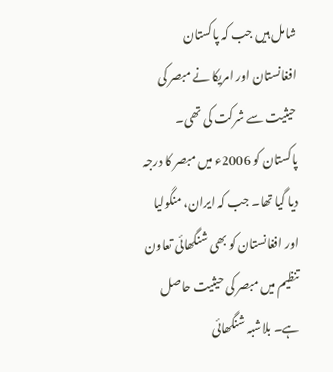شامل ہیں جب کہ پاکستان افغانستان اور امریکا نے مبصر کی حیثیت سے شرکت کی تھی۔ پاکستان کو 2006ء میں مبصر کا درجہ دیا گیا تھا۔ جب کہ ایران، منگولیا اور افغانستان کو بھی شنگھائی تعاون تنظیم میں مبصر کی حیثیت حاصل ہے۔ بلاشبہ شنگھائی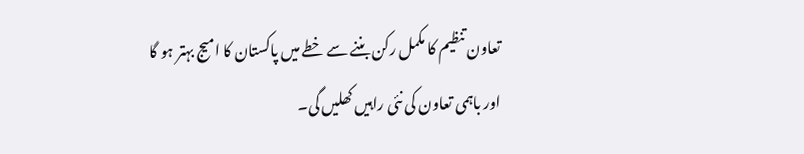تعاون تنظیم کا مکمل رکن بننے سے خطے میں پاکستان کا امیج بہتر ہو گا اور باہمی تعاون کی نئی راہیں کھلیں گی۔